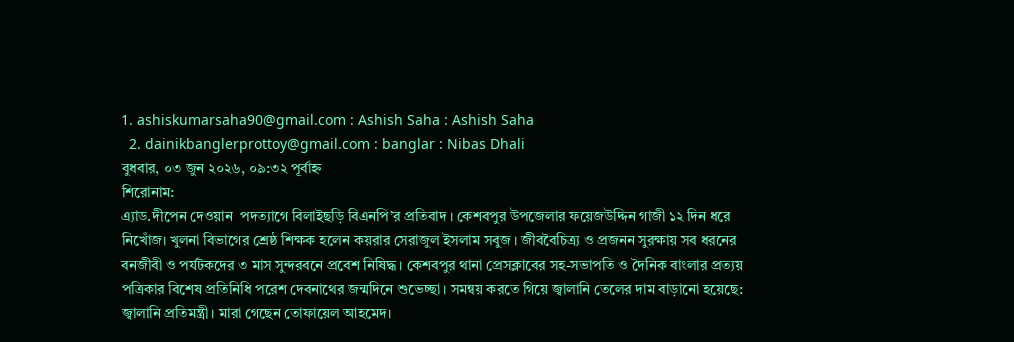1. ashiskumarsaha90@gmail.com : Ashish Saha : Ashish Saha
  2. dainikbanglerprottoy@gmail.com : banglar : Nibas Dhali
বুধবার, ০৩ জুন ২০২৬, ০৯:৩২ পূর্বাহ্ন
শিরোনাম:
এ্যাড.দীপেন দেওয়ান  পদত্যাগে বিলাইছড়ি বিএনপি’র প্রতিবাদ । কেশবপুর উপজেলার ফয়েজউদ্দিন গাজী ১২ দিন ধরে নিখোঁজ। খুলনা বিভাগের শ্রেষ্ঠ শিক্ষক হলেন কয়রার সেরাজুল ইসলাম সবুজ । জীববৈচিত্র্য ও প্রজনন সুরক্ষায় সব ধরনের বনজীবী ও পর্যটকদের ৩ মাস সুন্দরবনে প্রবেশ নিষিদ্ধ। কেশবপুর থানা প্রেসক্লাবের সহ-সভাপতি ও দৈনিক বাংলার প্রত্যয় পত্রিকার বিশেষ প্রতিনিধি পরেশ দেবনাথের জন্মদিনে শুভেচ্ছা। সমন্বয় করতে গিয়ে জ্বালানি তেলের দাম বাড়ানো হয়েছে: জ্বালানি প্রতিমন্ত্রী। মারা গেছেন তোফায়েল আহমেদ।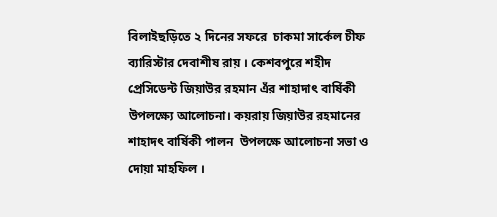বিলাইছড়িতে ২ দিনের সফরে  চাকমা সার্কেল চীফ ব্যারিস্টার দেবাশীষ রায় । কেশবপুরে শহীদ প্রেসিডেন্ট জিয়াউর রহমান এঁর শাহাদাৎ বার্ষিকী উপলক্ষ্যে আলোচনা। কয়রায় জিয়াউর রহমানের শাহাদৎ বার্ষিকী পালন  উপলক্ষে আলোচনা সভা ও দোয়া মাহফিল ।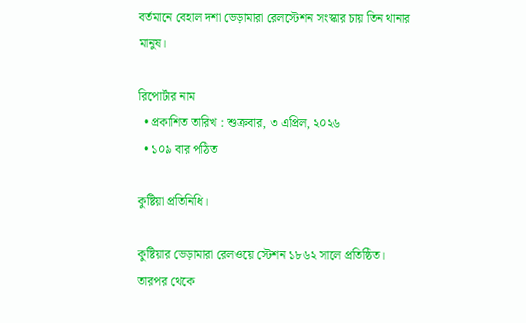বর্তমানে বেহাল দশা ভেড়ামারা রেলস্টেশন সংস্কার চায় তিন থানার মানুষ।

রিপোর্টার নাম
  • প্রকাশিত তারিখ : শুক্রবার, ৩ এপ্রিল, ২০২৬
  • ১০৯ বার পঠিত

কুষ্টিয়া প্রতিনিধি।

কুষ্টিয়ার ভেড়ামারা রেলওয়ে স্টেশন ১৮৬২ সালে প্রতিষ্ঠিত।
তারপর থেকে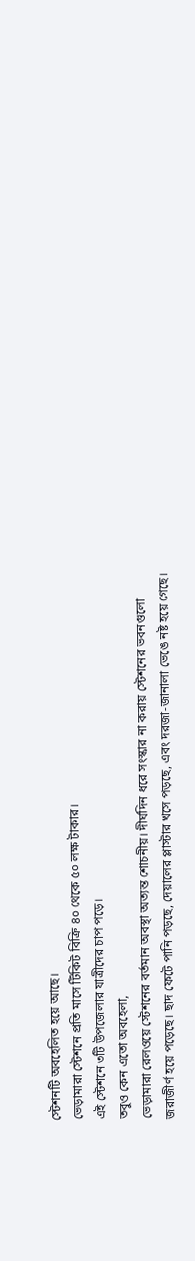স্টেশনটি অবহেলিত হয়ে আছে।
ভেড়ামারা স্টেশনে প্রতি মাসে টিকিট বিক্রি ৪০ থেকে ৫০ লক্ষ টাকার।
এই স্টেশনে ৩টি উপজেলার যাত্রীদের চাপ পড়ে।
তবুও কেন এতো অবহেলা,
ভেড়ামারা রেলওয়ে স্টেশনের বর্তমান অবস্থা অত্যন্ত শোচনীয়। দীর্ঘদিন ধরে সংস্কার না করায় স্টেশনের ভবনগুলো জরাজীর্ণ হয়ে পড়েছে। ছাদ ফেটে পানি পড়ছে, দেয়ালের প্লাস্টার খসে পড়ছে, এবং দরজা-জানালা ভেঙে নষ্ট হয়ে গেছে।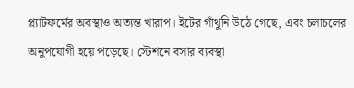প্ল্যাটফর্মের অবস্থাও অত্যন্ত খারাপ। ইটের গাঁথুনি উঠে গেছে, এবং চলাচলের অনুপযোগী হয়ে পড়েছে। স্টেশনে বসার ব্যবস্থা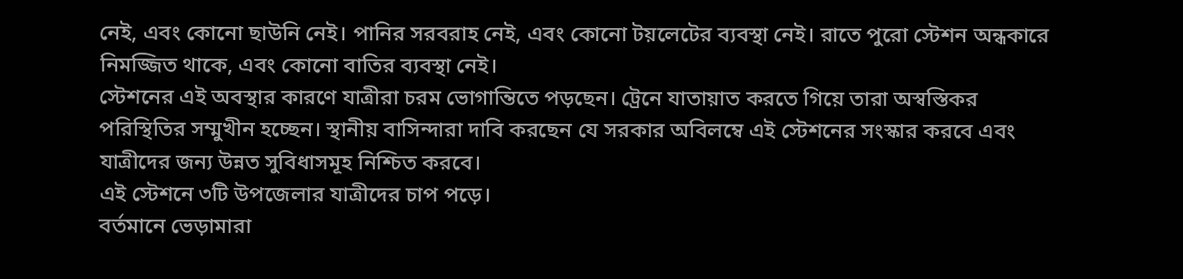নেই, এবং কোনো ছাউনি নেই। পানির সরবরাহ নেই, এবং কোনো টয়লেটের ব্যবস্থা নেই। রাতে পুরো স্টেশন অন্ধকারে নিমজ্জিত থাকে, এবং কোনো বাতির ব্যবস্থা নেই।
স্টেশনের এই অবস্থার কারণে যাত্রীরা চরম ভোগান্তিতে পড়ছেন। ট্রেনে যাতায়াত করতে গিয়ে তারা অস্বস্তিকর পরিস্থিতির সম্মুখীন হচ্ছেন। স্থানীয় বাসিন্দারা দাবি করছেন যে সরকার অবিলম্বে এই স্টেশনের সংস্কার করবে এবং যাত্রীদের জন্য উন্নত সুবিধাসমূহ নিশ্চিত করবে।
এই স্টেশনে ৩টি উপজেলার যাত্রীদের চাপ পড়ে।
বর্তমানে ভেড়ামারা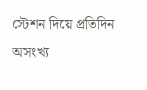স্টেশন দিয়ে প্রতিদিন অসংখ্য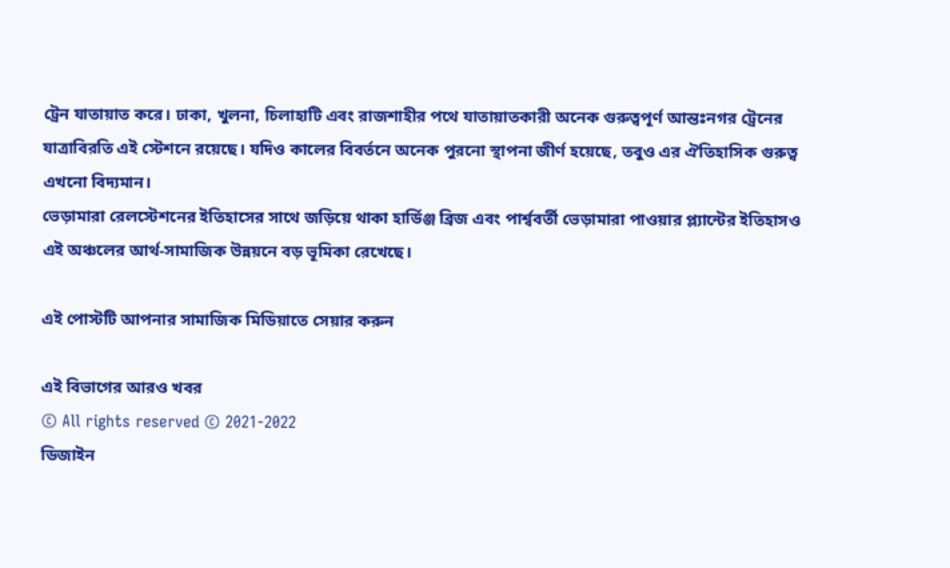ট্রেন যাতায়াত করে। ঢাকা, খুলনা, চিলাহাটি এবং রাজশাহীর পথে যাতায়াতকারী অনেক গুরুত্বপূর্ণ আন্তঃনগর ট্রেনের যাত্রাবিরতি এই স্টেশনে রয়েছে। যদিও কালের বিবর্তনে অনেক পুরনো স্থাপনা জীর্ণ হয়েছে, তবুও এর ঐতিহাসিক গুরুত্ব এখনো বিদ্যমান।
ভেড়ামারা রেলস্টেশনের ইতিহাসের সাথে জড়িয়ে থাকা হার্ডিঞ্জ ব্রিজ এবং পার্শ্ববর্তী ভেড়ামারা পাওয়ার প্ল্যান্টের ইতিহাসও এই অঞ্চলের আর্থ-সামাজিক উন্নয়নে বড় ভূমিকা রেখেছে।

এই পোস্টটি আপনার সামাজিক মিডিয়াতে সেয়ার করুন

এই বিভাগের আরও খবর
© All rights reserved © 2021-2022
ডিজাইন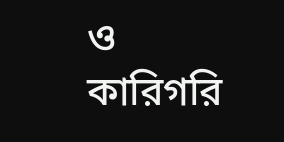ও কারিগরি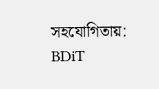সহযোগিতায়: BDiT